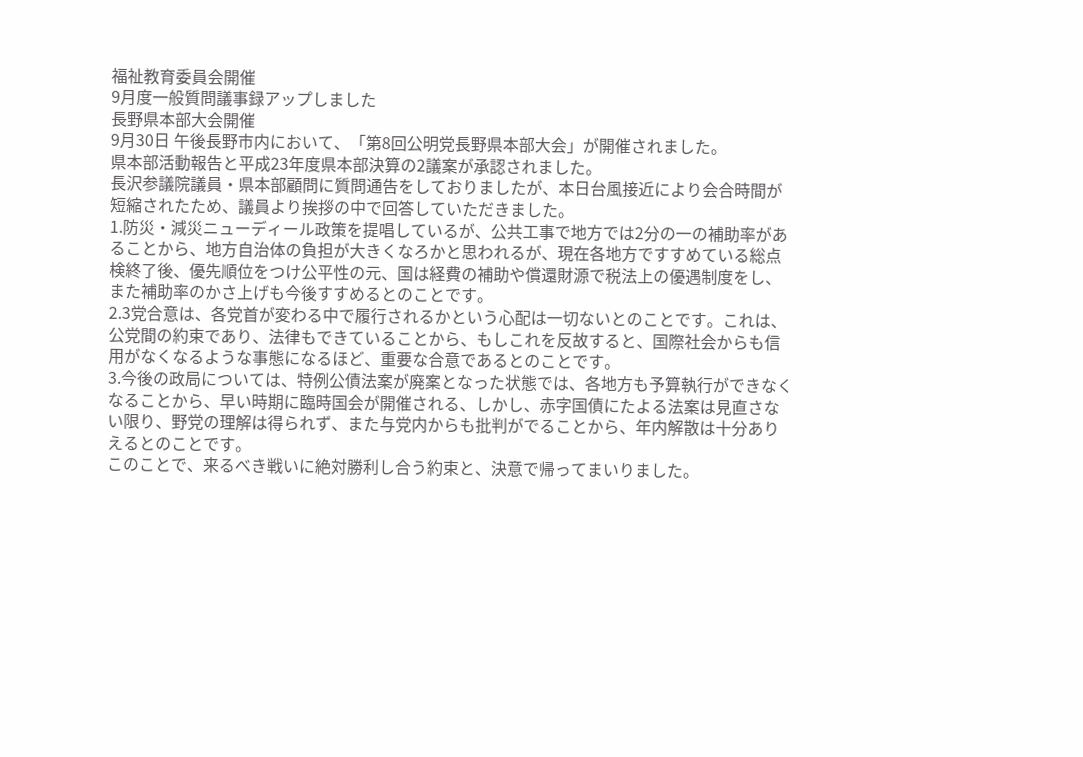福祉教育委員会開催
9月度一般質問議事録アップしました
長野県本部大会開催
9月30日 午後長野市内において、「第8回公明党長野県本部大会」が開催されました。
県本部活動報告と平成23年度県本部決算の2議案が承認されました。
長沢参議院議員・県本部顧問に質問通告をしておりましたが、本日台風接近により会合時間が短縮されたため、議員より挨拶の中で回答していただきました。
1.防災・減災ニューディール政策を提唱しているが、公共工事で地方では2分の一の補助率があることから、地方自治体の負担が大きくなろかと思われるが、現在各地方ですすめている総点検終了後、優先順位をつけ公平性の元、国は経費の補助や償還財源で税法上の優遇制度をし、また補助率のかさ上げも今後すすめるとのことです。
2.3党合意は、各党首が変わる中で履行されるかという心配は一切ないとのことです。これは、公党間の約束であり、法律もできていることから、もしこれを反故すると、国際社会からも信用がなくなるような事態になるほど、重要な合意であるとのことです。
3.今後の政局については、特例公債法案が廃案となった状態では、各地方も予算執行ができなくなることから、早い時期に臨時国会が開催される、しかし、赤字国債にたよる法案は見直さない限り、野党の理解は得られず、また与党内からも批判がでることから、年内解散は十分ありえるとのことです。
このことで、来るべき戦いに絶対勝利し合う約束と、決意で帰ってまいりました。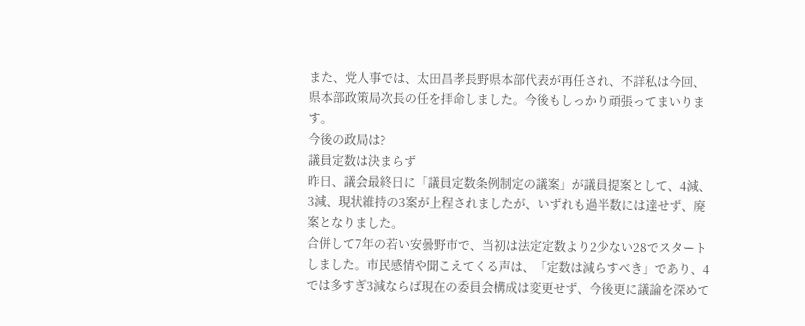また、党人事では、太田昌孝長野県本部代表が再任され、不詳私は今回、県本部政策局次長の任を拝命しました。今後もしっかり頑張ってまいります。
今後の政局は?
議員定数は決まらず
昨日、議会最終日に「議員定数条例制定の議案」が議員提案として、4減、3減、現状維持の3案が上程されましたが、いずれも過半数には達せず、廃案となりました。
合併して7年の若い安曇野市で、当初は法定定数より2少ない28でスタートしました。市民感情や聞こえてくる声は、「定数は減らすべき」であり、4では多すぎ3減ならば現在の委員会構成は変更せず、今後更に議論を深めて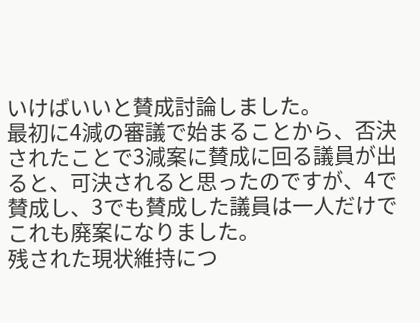いけばいいと賛成討論しました。
最初に4減の審議で始まることから、否決されたことで3減案に賛成に回る議員が出ると、可決されると思ったのですが、4で賛成し、3でも賛成した議員は一人だけでこれも廃案になりました。
残された現状維持につ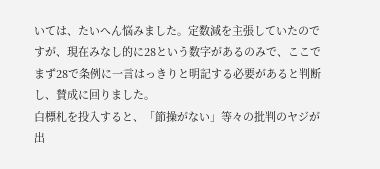いては、たいへん悩みました。定数減を主張していたのですが、現在みなし的に28という数字があるのみで、ここでまず28で条例に一言はっきりと明記する必要があると判断し、賛成に回りました。
白標札を投入すると、「節操がない」等々の批判のヤジが出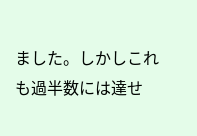ました。しかしこれも過半数には達せ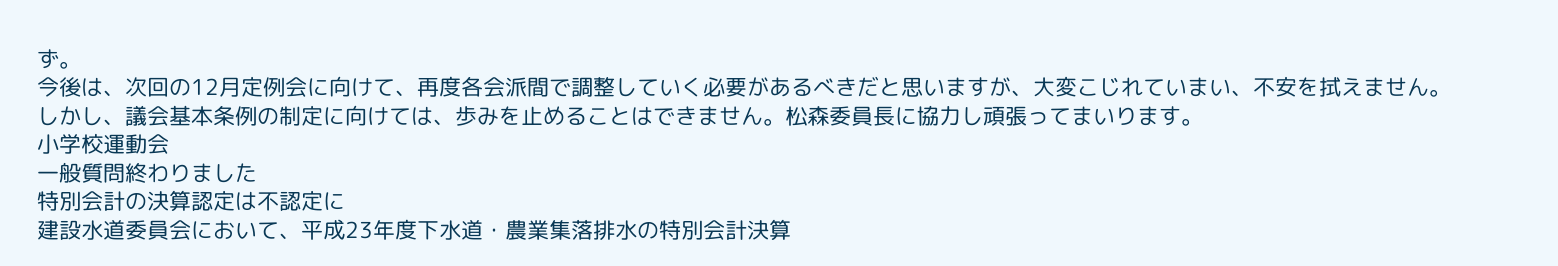ず。
今後は、次回の12月定例会に向けて、再度各会派間で調整していく必要があるべきだと思いますが、大変こじれていまい、不安を拭えません。
しかし、議会基本条例の制定に向けては、歩みを止めることはできません。松森委員長に協力し頑張ってまいります。
小学校運動会
一般質問終わりました
特別会計の決算認定は不認定に
建設水道委員会において、平成23年度下水道・農業集落排水の特別会計決算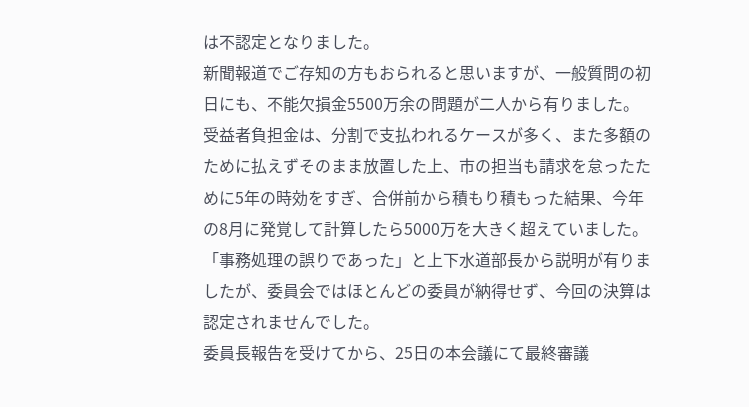は不認定となりました。
新聞報道でご存知の方もおられると思いますが、一般質問の初日にも、不能欠損金5500万余の問題が二人から有りました。
受益者負担金は、分割で支払われるケースが多く、また多額のために払えずそのまま放置した上、市の担当も請求を怠ったために5年の時効をすぎ、合併前から積もり積もった結果、今年の8月に発覚して計算したら5000万を大きく超えていました。
「事務処理の誤りであった」と上下水道部長から説明が有りましたが、委員会ではほとんどの委員が納得せず、今回の決算は認定されませんでした。
委員長報告を受けてから、25日の本会議にて最終審議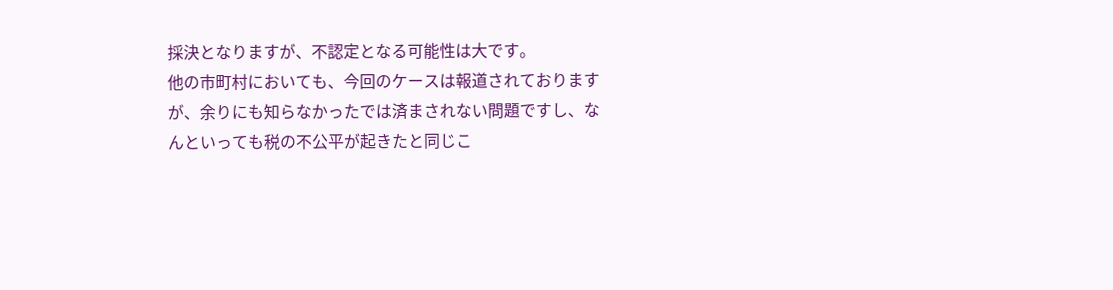採決となりますが、不認定となる可能性は大です。
他の市町村においても、今回のケースは報道されておりますが、余りにも知らなかったでは済まされない問題ですし、なんといっても税の不公平が起きたと同じこ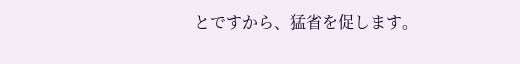とですから、猛省を促します。